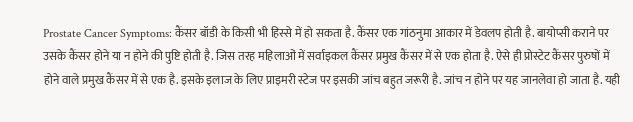Prostate Cancer Symptoms: कैंसर बॉडी के किसी भी हिस्से में हो सकता है. कैंसर एक गांठनुमा आकार में डेवलप होती है. बायोप्सी कराने पर उसके कैंसर होने या न होने की पुष्टि होती है. जिस तरह महिलाओं में सर्वाइकल कैंसर प्रमुख कैंसर में से एक होता है. ऐसे ही प्रोस्टेट कैंसर पुरुषों में होने वाले प्रमुख कैंसर में से एक है. इसके इलाज के लिए प्राइमरी स्टेज पर इसकी जांच बहुत जरूरी है. जांच न होने पर यह जानलेवा हो जाता है. यही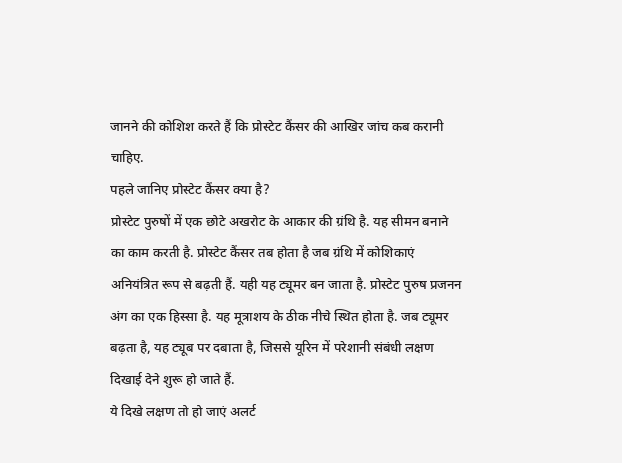जानने की कोशिश करते हैं कि प्रोस्टेट कैंसर की आखिर जांच कब करानी चाहिए.
पहले जानिए प्रोस्टेट कैंसर क्या है?
प्रोस्टेट पुरुषों में एक छोटे अखरोट के आकार की ग्रंथि है. यह सीमन बनाने का काम करती है. प्रोस्टेट कैंसर तब होता है जब ग्रंथि में कोशिकाएं अनियंत्रित रूप से बढ़ती हैं. यही यह ट्यूमर बन जाता है. प्रोस्टेट पुरुष प्रजनन अंग का एक हिस्सा है. यह मूत्राशय के ठीक नीचे स्थित होता है. जब ट्यूमर बढ़ता है, यह ट्यूब पर दबाता है, जिससे यूरिन में परेशानी संबंधी लक्षण दिखाई देने शुरू हो जाते हैं.
ये दिखे लक्षण तो हो जाएं अलर्ट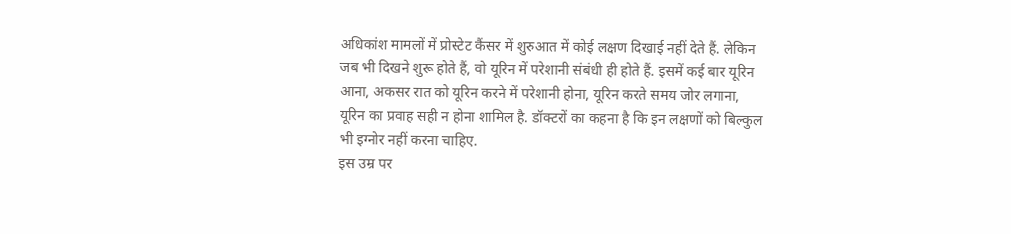अधिकांश मामलों में प्रोस्टेट कैंसर में शुरुआत में कोई लक्षण दिखाई नहीं देते हैं. लेकिन जब भी दिखने शुरू होते हैं, वो यूरिन में परेशानी संबंधी ही होते हैं. इसमें कई बार यूरिन आना, अकसर रात को यूरिन करने में परेशानी होना, यूरिन करते समय जोर लगाना, यूरिन का प्रवाह सही न होना शामिल है. डॉक्टरों का कहना है कि इन लक्षणों को बिल्कुल भी इग्नोर नहीं करना चाहिए.
इस उम्र पर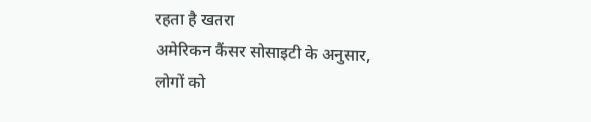रहता है खतरा
अमेरिकन कैंसर सोसाइटी के अनुसार, लोगों को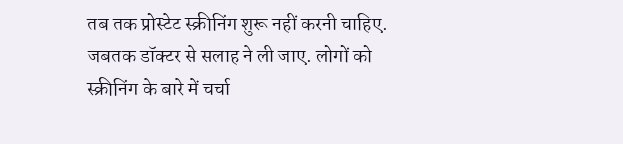तब तक प्रोस्टेट स्क्रीनिंग शुरू नहीं करनी चाहिए. जबतक डॉक्टर से सलाह ने ली जाए. लोगों को स्क्रीनिंग के बारे में चर्चा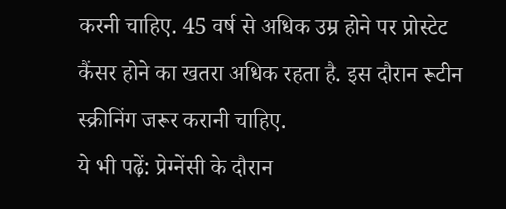करनी चाहिए. 45 वर्ष से अधिक उम्र होने पर प्रोस्टेट कैंसर होने का खतरा अधिक रहता है. इस दौरान रूटीन स्क्रीनिंग जरूर करानी चाहिए.
ये भी पढ़ें: प्रेग्नेंसी के दौरान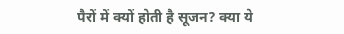पैरों में क्यों होती है सूजन? क्या ये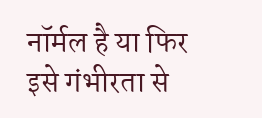नॉर्मल है या फिर इसे गंभीरता से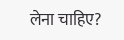लेना चाहिए?